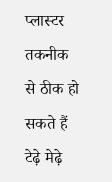प्लास्टर तकनीक से ठीक हो सकते हैं टेढ़े मेढ़े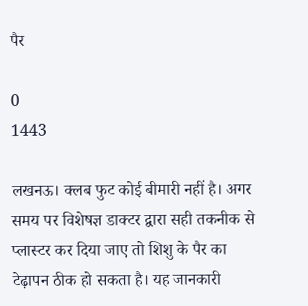पैर

0
1443

लखनऊ। क्लब फुट कोई बीमारी नहीं है। अगर समय पर विशेषज्ञ डाक्टर द्वारा सही तकनीक से प्लास्टर कर दिया जाए तो शिशु के पैर का टेढ़ापन ठीक हो सकता है। यह जानकारी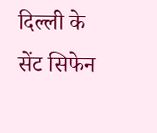दिल्ली के सेंट सिफेन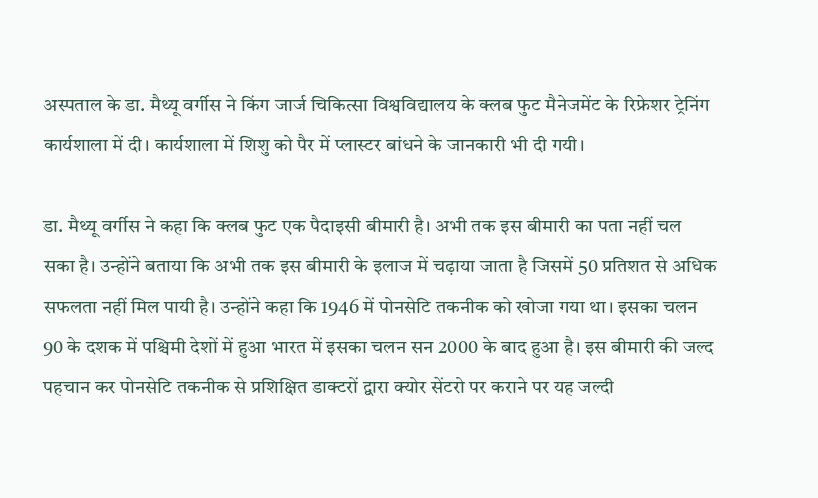अस्पताल के डा. मैथ्यू वर्गीस ने किंग जार्ज चिकित्सा विश्वविद्यालय के क्लब फुट मैनेजमेंट के रिफ्रेशर ट्रेनिंग कार्यशाला में दी। कार्यशाला में शिशु को पैर में प्लास्टर बांधने के जानकारी भी दी गयी।

डा. मैथ्यू वर्गीस ने कहा कि क्लब फुट एक पैदाइसी बीमारी है। अभी तक इस बीमारी का पता नहीं चल सका है। उन्होंने बताया कि अभी तक इस बीमारी के इलाज में चढ़ाया जाता है जिसमें 50 प्रतिशत से अधिक सफलता नहीं मिल पायी है। उन्होंने कहा कि 1946 में पोनसेटि तकनीक को खोजा गया था। इसका चलन 90 के दशक में पश्चिमी देशों में हुआ भारत में इसका चलन सन 2000 के बाद हुआ है। इस बीमारी की जल्द पहचान कर पोनसेटि तकनीक से प्रशिक्षित डाक्टरों द्वारा क्योर सेंटरो पर कराने पर यह जल्दी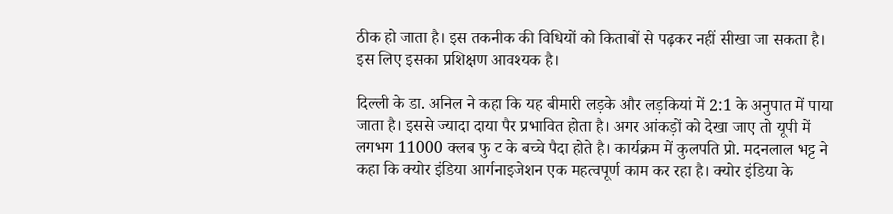ठीक हो जाता है। इस तकनीक की विधियों को किताबों से पढ़कर नहीं सीखा जा सकता है। इस लिए इसका प्रशिक्षण आवश्यक है।

दिल्ली के डा. अनिल ने कहा कि यह बीमारी लड़के और लड़कियां में 2:1 के अनुपात में पाया जाता है। इससे ज्यादा दाया पैर प्रभावित होता है। अगर आंकड़ों को देखा जाए तो यूपी में लगभग 11000 क्लब फु ट के बच्चे पैदा होते है। कार्यक्रम में कुलपति प्रो. मदनलाल भट्ट ने कहा कि क्योर इंडिया आर्गनाइजेशन एक महत्वपूर्ण काम कर रहा है। क्योर इंडिया के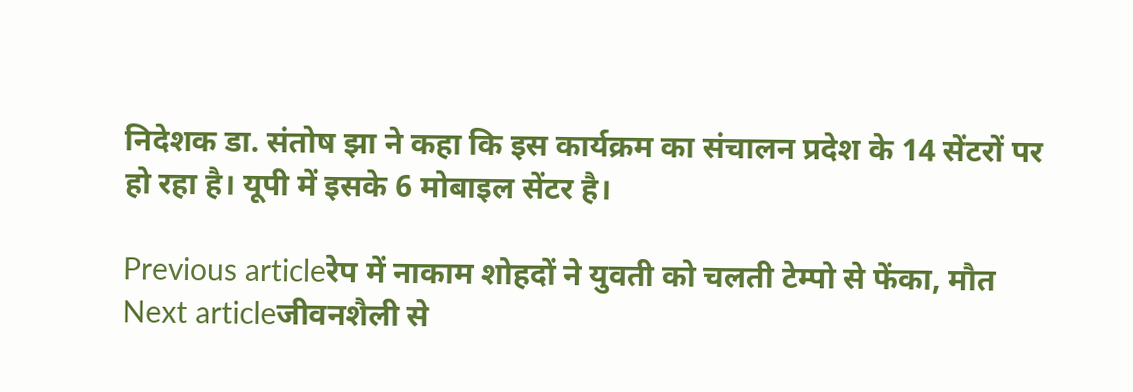निदेशक डा. संतोष झा ने कहा कि इस कार्यक्रम का संचालन प्रदेश के 14 सेंटरों पर हो रहा है। यूपी में इसके 6 मोबाइल सेंटर है।

Previous articleरेप में नाकाम शोहदों ने युवती को चलती टेम्पो से फेंका, मौत
Next articleजीवनशैली से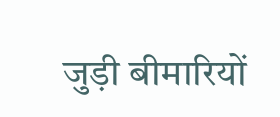जुड़ी बीमारियों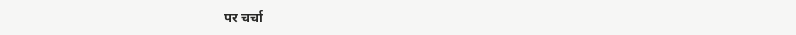पर चर्चा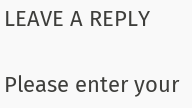LEAVE A REPLY

Please enter your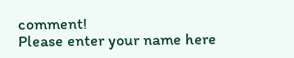comment!
Please enter your name here